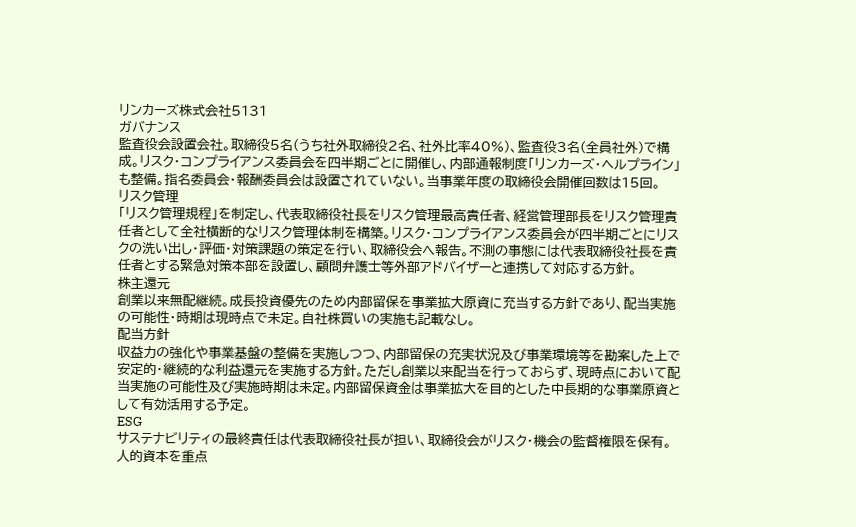リンカーズ株式会社5131
ガバナンス
監査役会設置会社。取締役5名(うち社外取締役2名、社外比率40%)、監査役3名(全員社外)で構成。リスク・コンプライアンス委員会を四半期ごとに開催し、内部通報制度「リンカーズ・ヘルプライン」も整備。指名委員会・報酬委員会は設置されていない。当事業年度の取締役会開催回数は15回。
リスク管理
「リスク管理規程」を制定し、代表取締役社長をリスク管理最高責任者、経営管理部長をリスク管理責任者として全社横断的なリスク管理体制を構築。リスク・コンプライアンス委員会が四半期ごとにリスクの洗い出し・評価・対策課題の策定を行い、取締役会へ報告。不測の事態には代表取締役社長を責任者とする緊急対策本部を設置し、顧問弁護士等外部アドバイザーと連携して対応する方針。
株主還元
創業以来無配継続。成長投資優先のため内部留保を事業拡大原資に充当する方針であり、配当実施の可能性・時期は現時点で未定。自社株買いの実施も記載なし。
配当方針
収益力の強化や事業基盤の整備を実施しつつ、内部留保の充実状況及び事業環境等を勘案した上で安定的・継続的な利益還元を実施する方針。ただし創業以来配当を行っておらず、現時点において配当実施の可能性及び実施時期は未定。内部留保資金は事業拡大を目的とした中長期的な事業原資として有効活用する予定。
ESG
サステナビリティの最終責任は代表取締役社長が担い、取締役会がリスク・機会の監督権限を保有。人的資本を重点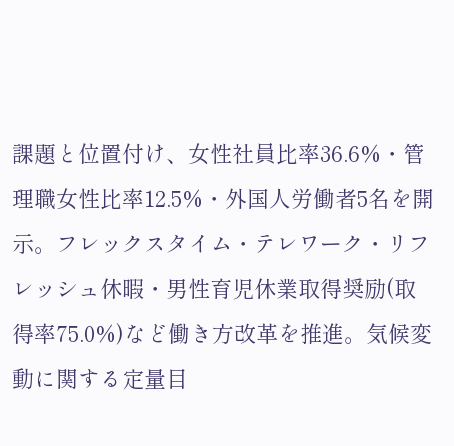課題と位置付け、女性社員比率36.6%・管理職女性比率12.5%・外国人労働者5名を開示。フレックスタイム・テレワーク・リフレッシュ休暇・男性育児休業取得奨励(取得率75.0%)など働き方改革を推進。気候変動に関する定量目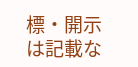標・開示は記載な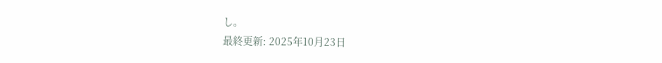し。
最終更新: 2025年10月23日